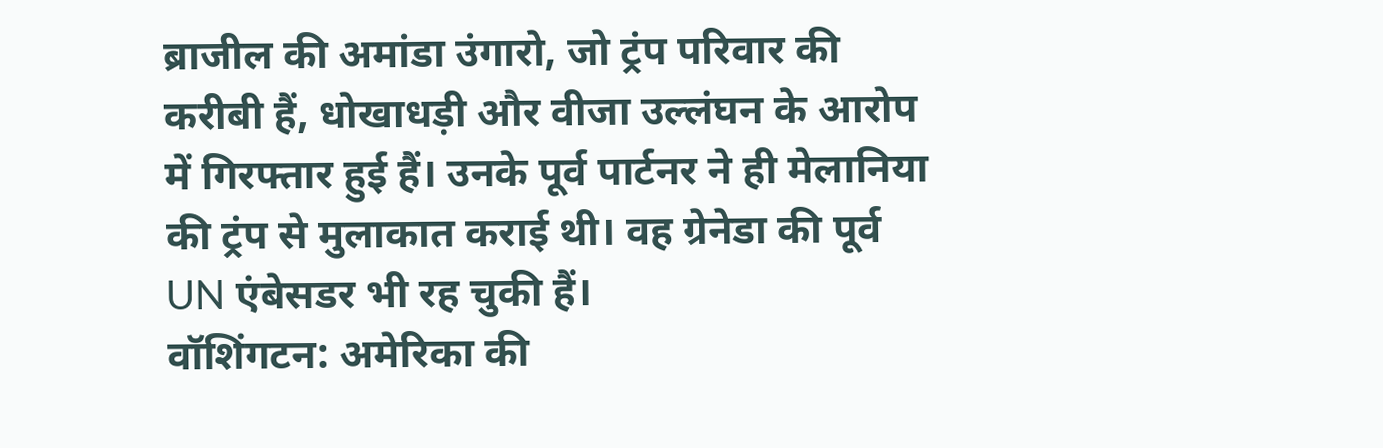ब्राजील की अमांडा उंगारो, जो ट्रंप परिवार की करीबी हैं, धोखाधड़ी और वीजा उल्लंघन के आरोप में गिरफ्तार हुई हैं। उनके पूर्व पार्टनर ने ही मेलानिया की ट्रंप से मुलाकात कराई थी। वह ग्रेनेडा की पूर्व UN एंबेसडर भी रह चुकी हैं।
वॉशिंगटन: अमेरिका की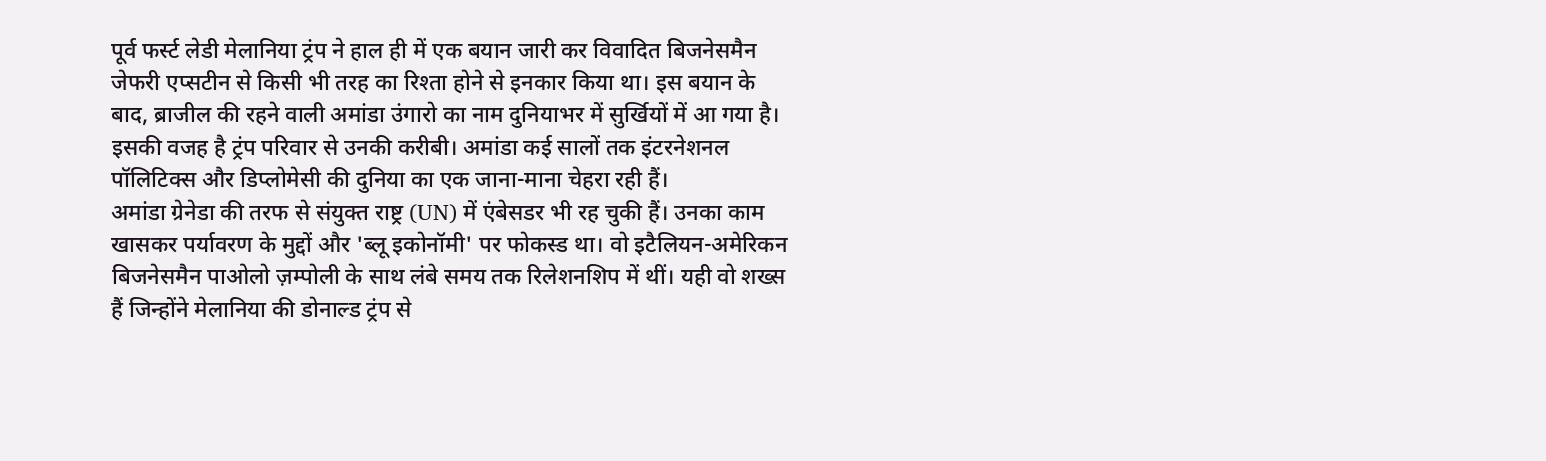पूर्व फर्स्ट लेडी मेलानिया ट्रंप ने हाल ही में एक बयान जारी कर विवादित बिजनेसमैन जेफरी एप्सटीन से किसी भी तरह का रिश्ता होने से इनकार किया था। इस बयान के बाद, ब्राजील की रहने वाली अमांडा उंगारो का नाम दुनियाभर में सुर्खियों में आ गया है। इसकी वजह है ट्रंप परिवार से उनकी करीबी। अमांडा कई सालों तक इंटरनेशनल पॉलिटिक्स और डिप्लोमेसी की दुनिया का एक जाना-माना चेहरा रही हैं।
अमांडा ग्रेनेडा की तरफ से संयुक्त राष्ट्र (UN) में एंबेसडर भी रह चुकी हैं। उनका काम खासकर पर्यावरण के मुद्दों और 'ब्लू इकोनॉमी' पर फोकस्ड था। वो इटैलियन-अमेरिकन बिजनेसमैन पाओलो ज़म्पोली के साथ लंबे समय तक रिलेशनशिप में थीं। यही वो शख्स हैं जिन्होंने मेलानिया की डोनाल्ड ट्रंप से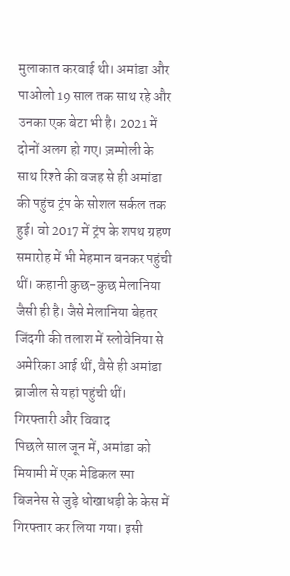मुलाकात करवाई थी। अमांडा और पाओलो 19 साल तक साथ रहे और उनका एक बेटा भी है। 2021 में दोनों अलग हो गए। ज़म्पोली के साथ रिश्ते की वजह से ही अमांडा की पहुंच ट्रंप के सोशल सर्कल तक हुई। वो 2017 में ट्रंप के शपथ ग्रहण समारोह में भी मेहमान बनकर पहुंची थीं। कहानी कुछ-कुछ मेलानिया जैसी ही है। जैसे मेलानिया बेहतर जिंदगी की तलाश में स्लोवेनिया से अमेरिका आई थीं, वैसे ही अमांडा ब्राजील से यहां पहुंची थीं।
गिरफ्तारी और विवाद
पिछले साल जून में, अमांडा को मियामी में एक मेडिकल स्पा बिजनेस से जुड़े धोखाधड़ी के केस में गिरफ्तार कर लिया गया। इसी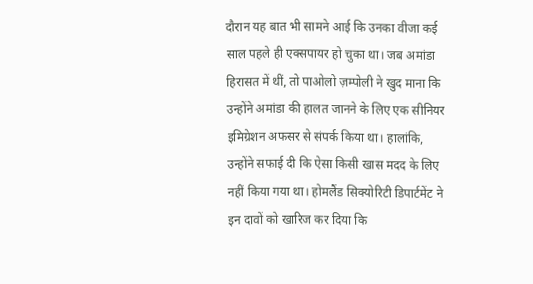दौरान यह बात भी सामने आई कि उनका वीजा कई साल पहले ही एक्सपायर हो चुका था। जब अमांडा हिरासत में थीं, तो पाओलो ज़म्पोली ने खुद माना कि उन्होंने अमांडा की हालत जानने के लिए एक सीनियर इमिग्रेशन अफसर से संपर्क किया था। हालांकि, उन्होंने सफाई दी कि ऐसा किसी खास मदद के लिए नहीं किया गया था। होमलैंड सिक्योरिटी डिपार्टमेंट ने इन दावों को खारिज कर दिया कि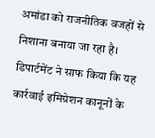अमांडा को राजनीतिक वजहों से निशाना बनाया जा रहा है। डिपार्टमेंट ने साफ किया कि यह कार्रवाई इमिग्रेशन कानूनों के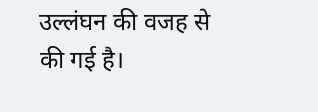उल्लंघन की वजह से की गई है।